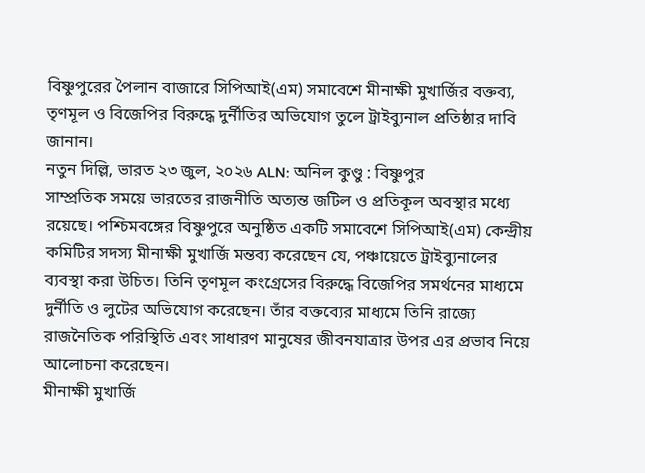বিষ্ণুপুরের পৈলান বাজারে সিপিআই(এম) সমাবেশে মীনাক্ষী মুখার্জির বক্তব্য, তৃণমূল ও বিজেপির বিরুদ্ধে দুর্নীতির অভিযোগ তুলে ট্রাইব্যুনাল প্রতিষ্ঠার দাবি জানান।
নতুন দিল্লি, ভারত ২৩ জুল, ২০২৬ ALN: অনিল কুণ্ডু : বিষ্ণুপুর
সাম্প্রতিক সময়ে ভারতের রাজনীতি অত্যন্ত জটিল ও প্রতিকূল অবস্থার মধ্যে রয়েছে। পশ্চিমবঙ্গের বিষ্ণুপুরে অনুষ্ঠিত একটি সমাবেশে সিপিআই(এম) কেন্দ্রীয় কমিটির সদস্য মীনাক্ষী মুখার্জি মন্তব্য করেছেন যে, পঞ্চায়েতে ট্রাইব্যুনালের ব্যবস্থা করা উচিত। তিনি তৃণমূল কংগ্রেসের বিরুদ্ধে বিজেপির সমর্থনের মাধ্যমে দুর্নীতি ও লুটের অভিযোগ করেছেন। তাঁর বক্তব্যের মাধ্যমে তিনি রাজ্যে রাজনৈতিক পরিস্থিতি এবং সাধারণ মানুষের জীবনযাত্রার উপর এর প্রভাব নিয়ে আলোচনা করেছেন।
মীনাক্ষী মুখার্জি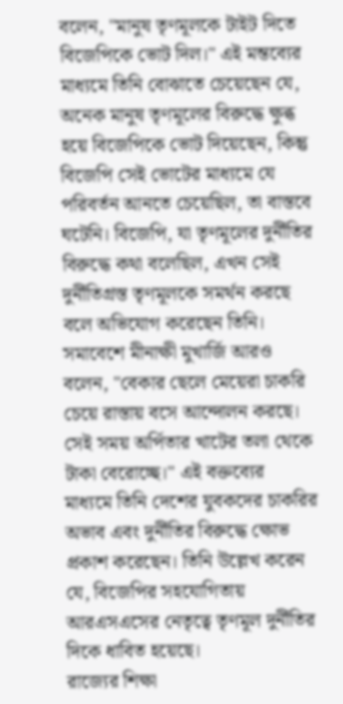বলেন, "মানুষ তৃণমূলকে টাইট দিতে বিজেপিকে ভোট দিল।" এই মন্তব্যের মাধ্যমে তিনি বোঝাতে চেয়েছেন যে, অনেক মানুষ তৃণমূলের বিরুদ্ধে ক্ষুব্ধ হয়ে বিজেপিকে ভোট দিয়েছেন, কিন্তু বিজেপি সেই ভোটের মাধ্যমে যে পরিবর্তন আনতে চেয়েছিল, তা বাস্তবে ঘটেনি। বিজেপি, যা তৃণমূলের দুর্নীতির বিরুদ্ধে কথা বলেছিল, এখন সেই দুর্নীতিগ্রস্ত তৃণমূলকে সমর্থন করছে বলে অভিযোগ করেছেন তিনি।
সমাবেশে মীনাক্ষী মুখার্জি আরও বলেন, "বেকার ছেলে মেয়েরা চাকরি চেয়ে রাস্তায় বসে আন্দোলন করছে। সেই সময় অর্পিতার খাটের তলা থেকে টাকা বেরোচ্ছে।" এই বক্তব্যের মাধ্যমে তিনি দেশের যুবকদের চাকরির অভাব এবং দুর্নীতির বিরুদ্ধে ক্ষোভ প্রকাশ করেছেন। তিনি উল্লেখ করেন যে, বিজেপির সহযোগিতায় আরএসএসের নেতৃত্বে তৃণমূল দুর্নীতির দিকে ধাবিত হয়েছে।
রাজ্যের শিক্ষা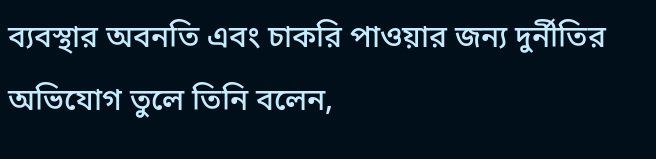ব্যবস্থার অবনতি এবং চাকরি পাওয়ার জন্য দুর্নীতির অভিযোগ তুলে তিনি বলেন,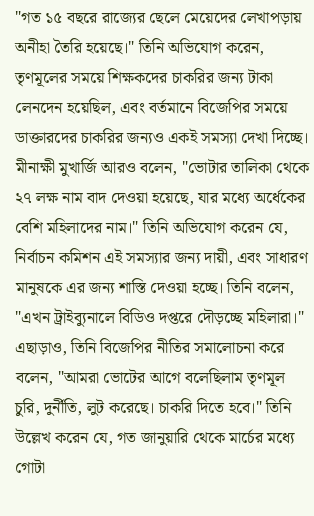"গত ১৫ বছরে রাজ্যের ছেলে মেয়েদের লেখাপড়ায় অনীহা তৈরি হয়েছে।" তিনি অভিযোগ করেন, তৃণমূলের সময়ে শিক্ষকদের চাকরির জন্য টাকা লেনদেন হয়েছিল, এবং বর্তমানে বিজেপির সময়ে ডাক্তারদের চাকরির জন্যও একই সমস্যা দেখা দিচ্ছে।
মীনাক্ষী মুখার্জি আরও বলেন, "ভোটার তালিকা থেকে ২৭ লক্ষ নাম বাদ দেওয়া হয়েছে, যার মধ্যে অর্ধেকের বেশি মহিলাদের নাম।" তিনি অভিযোগ করেন যে, নির্বাচন কমিশন এই সমস্যার জন্য দায়ী, এবং সাধারণ মানুষকে এর জন্য শাস্তি দেওয়া হচ্ছে। তিনি বলেন, "এখন ট্রাইব্যুনালে বিডিও দপ্তরে দৌড়চ্ছে মহিলারা।"
এছাড়াও, তিনি বিজেপির নীতির সমালোচনা করে বলেন, "আমরা ভোটের আগে বলেছিলাম তৃণমূল চুরি, দুর্নীতি, লুট করেছে। চাকরি দিতে হবে।" তিনি উল্লেখ করেন যে, গত জানুয়ারি থেকে মার্চের মধ্যে গোটা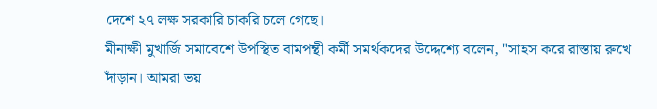দেশে ২৭ লক্ষ সরকারি চাকরি চলে গেছে।
মীনাক্ষী মুখার্জি সমাবেশে উপস্থিত বামপন্থী কর্মী সমর্থকদের উদ্দেশ্যে বলেন, "সাহস করে রাস্তায় রুখে দাঁড়ান। আমরা ভয়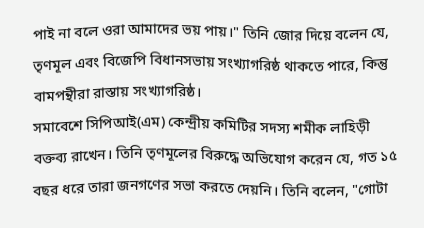পাই না বলে ওরা আমাদের ভয় পায়।" তিনি জোর দিয়ে বলেন যে, তৃণমূল এবং বিজেপি বিধানসভায় সংখ্যাগরিষ্ঠ থাকতে পারে, কিন্তু বামপন্থীরা রাস্তায় সংখ্যাগরিষ্ঠ।
সমাবেশে সিপিআই(এম) কেন্দ্রীয় কমিটির সদস্য শমীক লাহিড়ী বক্তব্য রাখেন। তিনি তৃণমূলের বিরুদ্ধে অভিযোগ করেন যে, গত ১৫ বছর ধরে তারা জনগণের সভা করতে দেয়নি। তিনি বলেন, "গোটা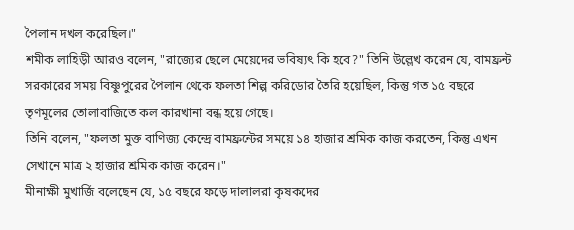পৈলান দখল করেছিল।"
শমীক লাহিড়ী আরও বলেন, "রাজ্যের ছেলে মেয়েদের ভবিষ্যৎ কি হবে?" তিনি উল্লেখ করেন যে, বামফ্রন্ট সরকারের সময় বিষ্ণুপুরের পৈলান থেকে ফলতা শিল্প করিডোর তৈরি হয়েছিল, কিন্তু গত ১৫ বছরে তৃণমূলের তোলাবাজিতে কল কারখানা বন্ধ হয়ে গেছে।
তিনি বলেন, "ফলতা মুক্ত বাণিজ্য কেন্দ্রে বামফ্রন্টের সময়ে ১৪ হাজার শ্রমিক কাজ করতেন, কিন্তু এখন সেখানে মাত্র ২ হাজার শ্রমিক কাজ করেন।"
মীনাক্ষী মুখার্জি বলেছেন যে, ১৫ বছরে ফড়ে দালালরা কৃষকদের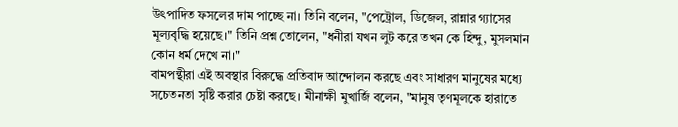উৎপাদিত ফসলের দাম পাচ্ছে না। তিনি বলেন, "পেট্রোল, ডিজেল, রান্নার গ্যাসের মূল্যবৃদ্ধি হয়েছে।" তিনি প্রশ্ন তোলেন, "ধনীরা যখন লুট করে তখন কে হিন্দু, মুসলমান কোন ধর্ম দেখে না।"
বামপন্থীরা এই অবস্থার বিরুদ্ধে প্রতিবাদ আন্দোলন করছে এবং সাধারণ মানুষের মধ্যে সচেতনতা সৃষ্টি করার চেষ্টা করছে। মীনাক্ষী মুখার্জি বলেন, "মানুষ তৃণমূলকে হারাতে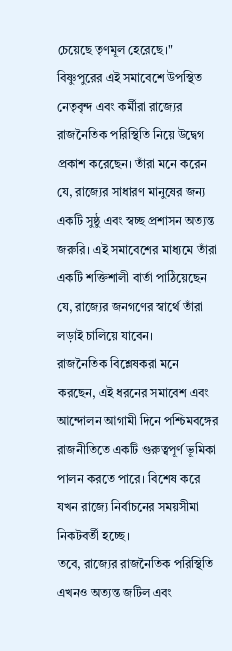চেয়েছে তৃণমূল হেরেছে।"
বিষ্ণুপুরের এই সমাবেশে উপস্থিত নেতৃবৃন্দ এবং কর্মীরা রাজ্যের রাজনৈতিক পরিস্থিতি নিয়ে উদ্বেগ প্রকাশ করেছেন। তাঁরা মনে করেন যে, রাজ্যের সাধারণ মানুষের জন্য একটি সুষ্ঠু এবং স্বচ্ছ প্রশাসন অত্যন্ত জরুরি। এই সমাবেশের মাধ্যমে তাঁরা একটি শক্তিশালী বার্তা পাঠিয়েছেন যে, রাজ্যের জনগণের স্বার্থে তাঁরা লড়াই চালিয়ে যাবেন।
রাজনৈতিক বিশ্লেষকরা মনে করছেন, এই ধরনের সমাবেশ এবং আন্দোলন আগামী দিনে পশ্চিমবঙ্গের রাজনীতিতে একটি গুরুত্বপূর্ণ ভূমিকা পালন করতে পারে। বিশেষ করে যখন রাজ্যে নির্বাচনের সময়সীমা নিকটবর্তী হচ্ছে।
তবে, রাজ্যের রাজনৈতিক পরিস্থিতি এখনও অত্যন্ত জটিল এবং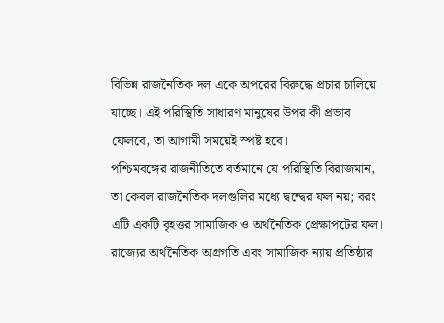বিভিন্ন রাজনৈতিক দল একে অপরের বিরুদ্ধে প্রচার চালিয়ে যাচ্ছে। এই পরিস্থিতি সাধারণ মানুষের উপর কী প্রভাব ফেলবে, তা আগামী সময়েই স্পষ্ট হবে।
পশ্চিমবঙ্গের রাজনীতিতে বর্তমানে যে পরিস্থিতি বিরাজমান, তা কেবল রাজনৈতিক দলগুলির মধ্যে দ্বন্দ্বের ফল নয়; বরং এটি একটি বৃহত্তর সামাজিক ও অর্থনৈতিক প্রেক্ষাপটের ফল। রাজ্যের অর্থনৈতিক অগ্রগতি এবং সামাজিক ন্যায় প্রতিষ্ঠার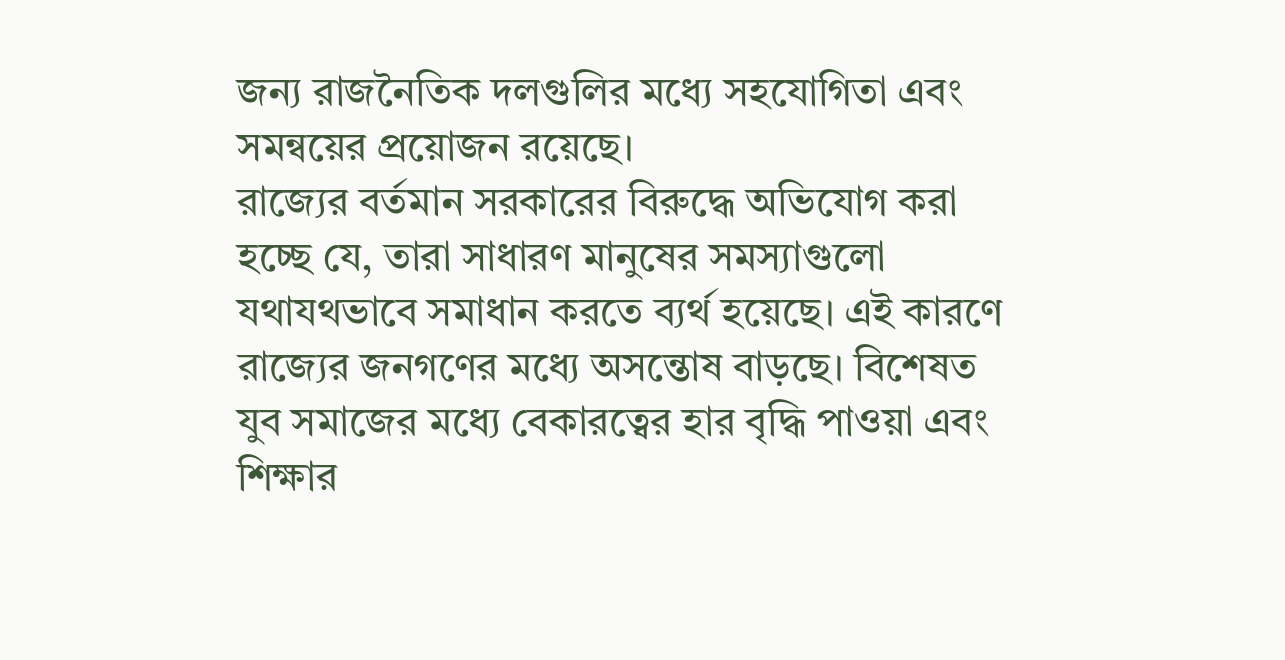জন্য রাজনৈতিক দলগুলির মধ্যে সহযোগিতা এবং সমন্বয়ের প্রয়োজন রয়েছে।
রাজ্যের বর্তমান সরকারের বিরুদ্ধে অভিযোগ করা হচ্ছে যে, তারা সাধারণ মানুষের সমস্যাগুলো যথাযথভাবে সমাধান করতে ব্যর্থ হয়েছে। এই কারণে রাজ্যের জনগণের মধ্যে অসন্তোষ বাড়ছে। বিশেষত যুব সমাজের মধ্যে বেকারত্বের হার বৃদ্ধি পাওয়া এবং শিক্ষার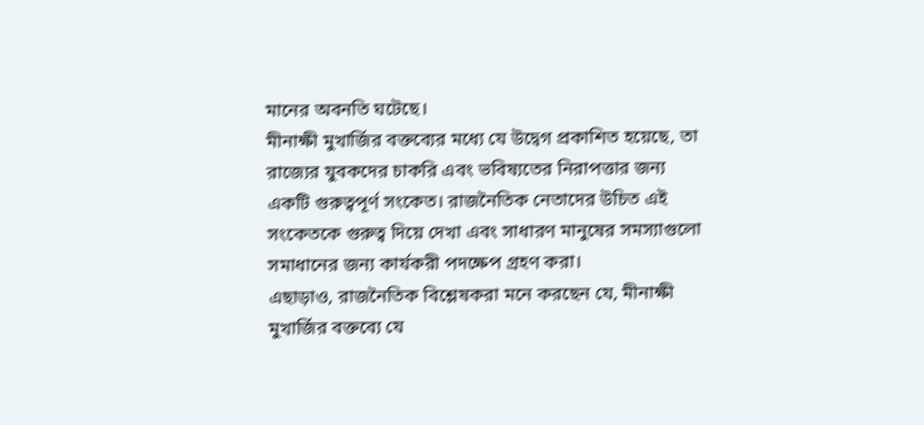মানের অবনতি ঘটেছে।
মীনাক্ষী মুখার্জির বক্তব্যের মধ্যে যে উদ্বেগ প্রকাশিত হয়েছে, তা রাজ্যের যুবকদের চাকরি এবং ভবিষ্যতের নিরাপত্তার জন্য একটি গুরুত্বপূর্ণ সংকেত। রাজনৈতিক নেতাদের উচিত এই সংকেতকে গুরুত্ব দিয়ে দেখা এবং সাধারণ মানুষের সমস্যাগুলো সমাধানের জন্য কার্যকরী পদক্ষেপ গ্রহণ করা।
এছাড়াও, রাজনৈতিক বিশ্লেষকরা মনে করছেন যে, মীনাক্ষী মুখার্জির বক্তব্যে যে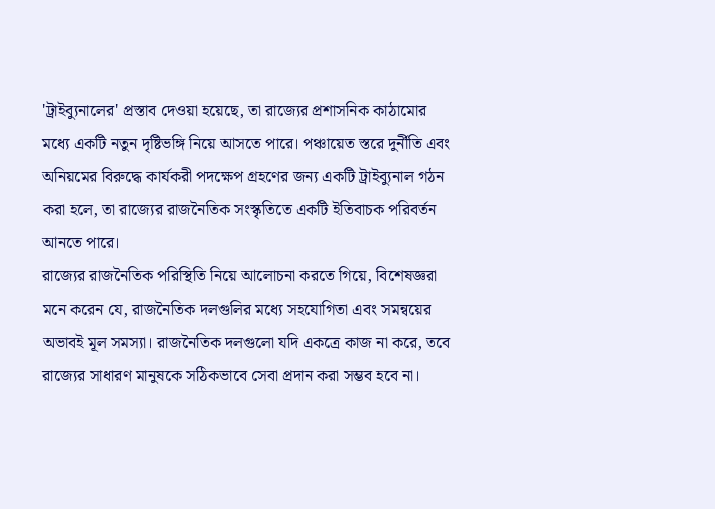'ট্রাইব্যুনালের' প্রস্তাব দেওয়া হয়েছে, তা রাজ্যের প্রশাসনিক কাঠামোর মধ্যে একটি নতুন দৃষ্টিভঙ্গি নিয়ে আসতে পারে। পঞ্চায়েত স্তরে দুর্নীতি এবং অনিয়মের বিরুদ্ধে কার্যকরী পদক্ষেপ গ্রহণের জন্য একটি ট্রাইব্যুনাল গঠন করা হলে, তা রাজ্যের রাজনৈতিক সংস্কৃতিতে একটি ইতিবাচক পরিবর্তন আনতে পারে।
রাজ্যের রাজনৈতিক পরিস্থিতি নিয়ে আলোচনা করতে গিয়ে, বিশেষজ্ঞরা মনে করেন যে, রাজনৈতিক দলগুলির মধ্যে সহযোগিতা এবং সমন্বয়ের অভাবই মূল সমস্যা। রাজনৈতিক দলগুলো যদি একত্রে কাজ না করে, তবে রাজ্যের সাধারণ মানুষকে সঠিকভাবে সেবা প্রদান করা সম্ভব হবে না।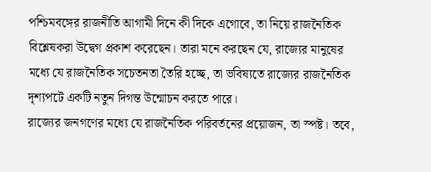পশ্চিমবঙ্গের রাজনীতি আগামী দিনে কী দিকে এগোবে, তা নিয়ে রাজনৈতিক বিশ্লেষকরা উদ্বেগ প্রকাশ করেছেন। তারা মনে করছেন যে, রাজ্যের মানুষের মধ্যে যে রাজনৈতিক সচেতনতা তৈরি হচ্ছে, তা ভবিষ্যতে রাজ্যের রাজনৈতিক দৃশ্যপটে একটি নতুন দিগন্ত উন্মোচন করতে পারে।
রাজ্যের জনগণের মধ্যে যে রাজনৈতিক পরিবর্তনের প্রয়োজন, তা স্পষ্ট। তবে,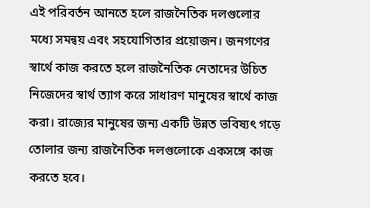এই পরিবর্তন আনতে হলে রাজনৈতিক দলগুলোর মধ্যে সমন্বয় এবং সহযোগিতার প্রয়োজন। জনগণের স্বার্থে কাজ করতে হলে রাজনৈতিক নেতাদের উচিত নিজেদের স্বার্থ ত্যাগ করে সাধারণ মানুষের স্বার্থে কাজ করা। রাজ্যের মানুষের জন্য একটি উন্নত ভবিষ্যৎ গড়ে তোলার জন্য রাজনৈতিক দলগুলোকে একসঙ্গে কাজ করতে হবে।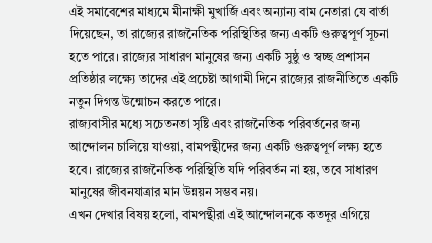এই সমাবেশের মাধ্যমে মীনাক্ষী মুখার্জি এবং অন্যান্য বাম নেতারা যে বার্তা দিয়েছেন, তা রাজ্যের রাজনৈতিক পরিস্থিতির জন্য একটি গুরুত্বপূর্ণ সূচনা হতে পারে। রাজ্যের সাধারণ মানুষের জন্য একটি সুষ্ঠু ও স্বচ্ছ প্রশাসন প্রতিষ্ঠার লক্ষ্যে তাদের এই প্রচেষ্টা আগামী দিনে রাজ্যের রাজনীতিতে একটি নতুন দিগন্ত উন্মোচন করতে পারে।
রাজ্যবাসীর মধ্যে সচেতনতা সৃষ্টি এবং রাজনৈতিক পরিবর্তনের জন্য আন্দোলন চালিয়ে যাওয়া, বামপন্থীদের জন্য একটি গুরুত্বপূর্ণ লক্ষ্য হতে হবে। রাজ্যের রাজনৈতিক পরিস্থিতি যদি পরিবর্তন না হয়, তবে সাধারণ মানুষের জীবনযাত্রার মান উন্নয়ন সম্ভব নয়।
এখন দেখার বিষয় হলো, বামপন্থীরা এই আন্দোলনকে কতদূর এগিয়ে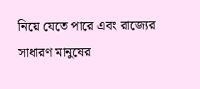নিয়ে যেতে পারে এবং রাজ্যের সাধারণ মানুষের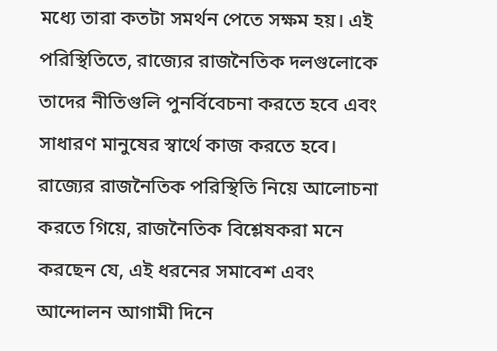মধ্যে তারা কতটা সমর্থন পেতে সক্ষম হয়। এই পরিস্থিতিতে, রাজ্যের রাজনৈতিক দলগুলোকে তাদের নীতিগুলি পুনর্বিবেচনা করতে হবে এবং সাধারণ মানুষের স্বার্থে কাজ করতে হবে।
রাজ্যের রাজনৈতিক পরিস্থিতি নিয়ে আলোচনা করতে গিয়ে, রাজনৈতিক বিশ্লেষকরা মনে করছেন যে, এই ধরনের সমাবেশ এবং আন্দোলন আগামী দিনে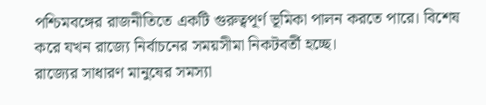পশ্চিমবঙ্গের রাজনীতিতে একটি গুরুত্বপূর্ণ ভূমিকা পালন করতে পারে। বিশেষ করে যখন রাজ্যে নির্বাচনের সময়সীমা নিকটবর্তী হচ্ছে।
রাজ্যের সাধারণ মানুষের সমস্যা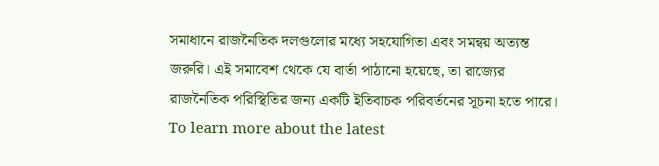সমাধানে রাজনৈতিক দলগুলোর মধ্যে সহযোগিতা এবং সমন্বয় অত্যন্ত জরুরি। এই সমাবেশ থেকে যে বার্তা পাঠানো হয়েছে, তা রাজ্যের রাজনৈতিক পরিস্থিতির জন্য একটি ইতিবাচক পরিবর্তনের সূচনা হতে পারে।
To learn more about the latest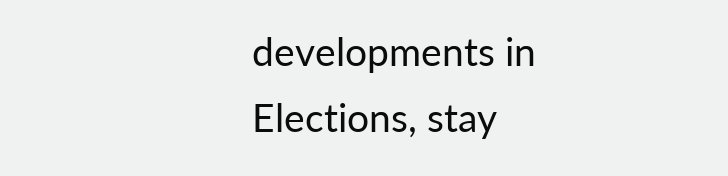developments in Elections, stay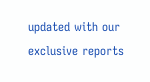updated with our exclusive reports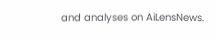and analyses on AiLensNews.